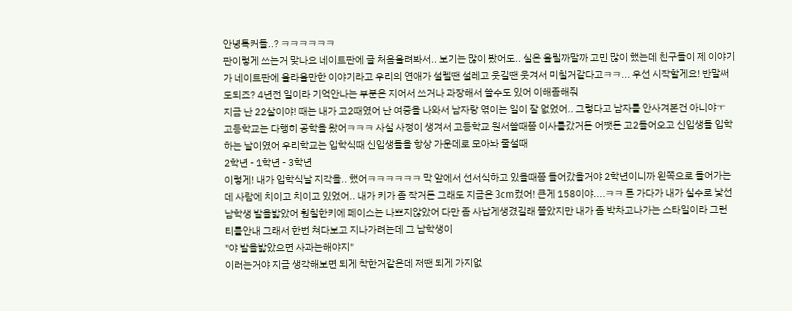안녕톡커들..? ㅋㅋㅋㅋㅋㅋ
판이렇게 쓰는거 맞나요 네이트판에 글 처음올려봐서.. 보기는 많이 봤어도.. 실은 올릴까말까 고민 많이 했는데 친구들이 제 이야기가 네이트판에 올라올만한 이야기라고 우리의 연애가 설렐땐 설레고 웃길땐 웃겨서 미칠거같다고ㅋㅋ... 우선 시작할게요! 반말써도되죠? 4년전 일이라 기억안나는 부분은 지어서 쓰거나 과장해서 쓸수도 있어 이해좀해줘
지금 난 22살이야! 때는 내가 고2때였어 난 여중을 나와서 남자랑 엮이는 일이 잘 없었어.. 그렇다고 남자를 안사겨본건 아니야ㅜ 고등학교는 다행히 공학을 왔어ㅋㅋㅋ 사실 사정이 생겨서 고등학교 원서쓸때쯤 이사를갔거든 어쨋든 고2들어오고 신입생들 입학하는 날이였어 우리학교는 입학식때 신입생들을 항상 가운데로 모아놔 줄설때
2학년 - 1학년 - 3학년
이렇게! 내가 입학식날 지각을.. 했어ㅋㅋㅋㅋㅋㅋ 막 앞에서 선서식하고 있을때쯤 들어갔을거야 2학년이니까 왼쪽으로 들어가는데 사람에 치이고 치이고 있었어.. 내가 키가 좀 작거든 그래도 지금은 3cm컸어! 큰게 158이야....ㅋㅋ 튼 가다가 내가 실수로 낯선 남학생 발을밟았어 훤칠한키에 페이스는 나쁘지않았어 다만 좀 사납게생겼길래 쫄았지만 내가 좀 박차고나가는 스타일이라 그런 티를안내 그래서 한번 쳐다보고 지나가려는데 그 남학생이
"야 발을밟았으면 사과는해야지"
이러는거야 지금 생각해보면 되게 착한거같은데 저땐 되게 가지없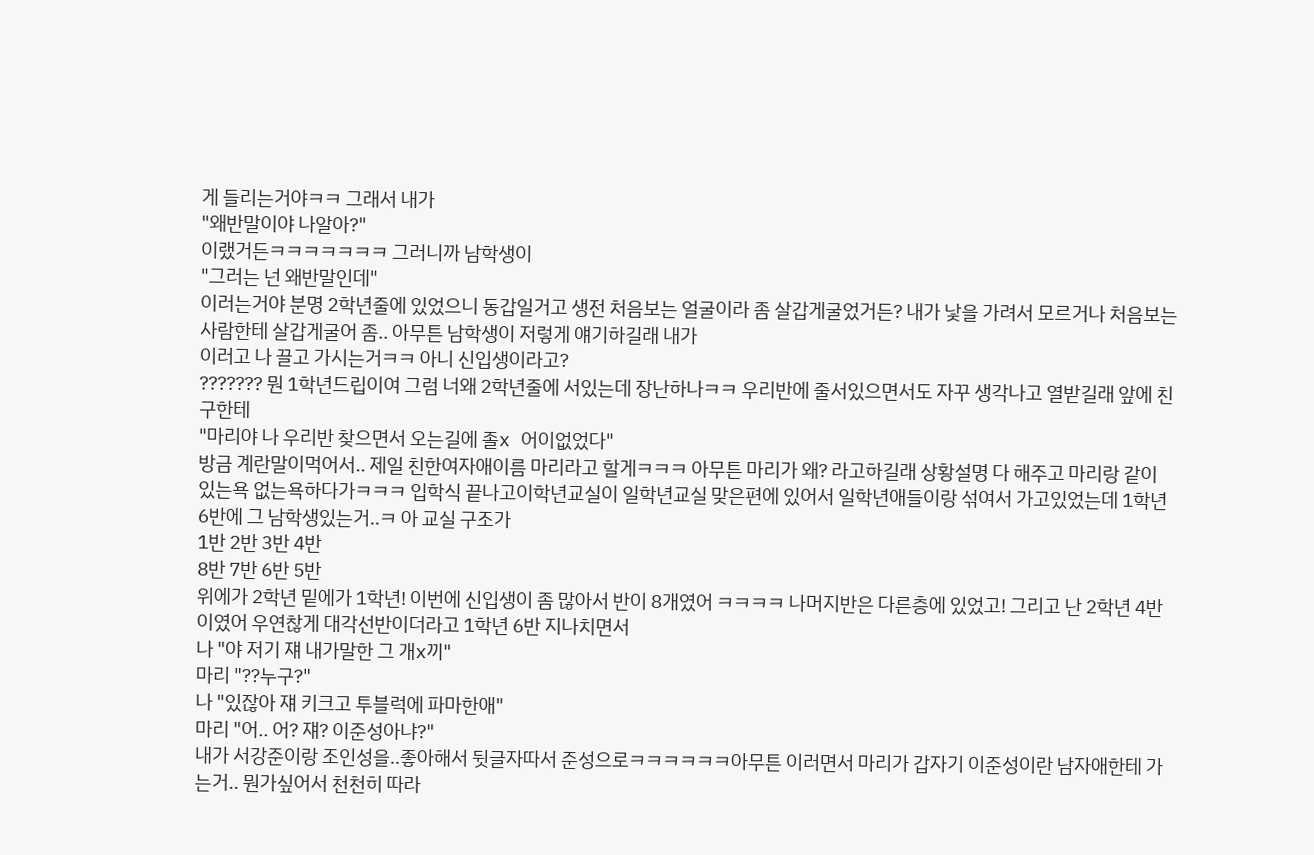게 들리는거야ㅋㅋ 그래서 내가
"왜반말이야 나알아?"
이랬거든ㅋㅋㅋㅋㅋㅋㅋ 그러니까 남학생이
"그러는 넌 왜반말인데"
이러는거야 분명 2학년줄에 있었으니 동갑일거고 생전 처음보는 얼굴이라 좀 살갑게굴었거든? 내가 낯을 가려서 모르거나 처음보는 사람한테 살갑게굴어 좀.. 아무튼 남학생이 저렇게 얘기하길래 내가
이러고 나 끌고 가시는거ㅋㅋ 아니 신입생이라고?
??????? 뭔 1학년드립이여 그럼 너왜 2학년줄에 서있는데 장난하나ㅋㅋ 우리반에 줄서있으면서도 자꾸 생각나고 열받길래 앞에 친구한테
"마리야 나 우리반 찾으면서 오는길에 졸x 어이없었다"
방금 계란말이먹어서.. 제일 친한여자애이름 마리라고 할게ㅋㅋㅋ 아무튼 마리가 왜? 라고하길래 상황설명 다 해주고 마리랑 같이 있는욕 없는욕하다가ㅋㅋㅋ 입학식 끝나고이학년교실이 일학년교실 맞은편에 있어서 일학년애들이랑 섞여서 가고있었는데 1학년6반에 그 남학생있는거..ㅋ 아 교실 구조가
1반 2반 3반 4반
8반 7반 6반 5반
위에가 2학년 밑에가 1학년! 이번에 신입생이 좀 많아서 반이 8개였어 ㅋㅋㅋㅋ 나머지반은 다른층에 있었고! 그리고 난 2학년 4반이였어 우연찮게 대각선반이더라고 1학년 6반 지나치면서
나 "야 저기 쟤 내가말한 그 개x끼"
마리 "??누구?"
나 "있잖아 쟤 키크고 투블럭에 파마한애"
마리 "어.. 어? 쟤? 이준성아냐?"
내가 서강준이랑 조인성을..좋아해서 뒷글자따서 준성으로ㅋㅋㅋㅋㅋㅋ아무튼 이러면서 마리가 갑자기 이준성이란 남자애한테 가는거.. 뭔가싶어서 천천히 따라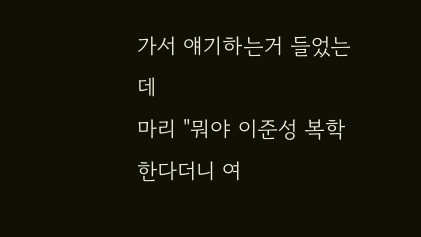가서 얘기하는거 들었는데
마리 "뭐야 이준성 복학한다더니 여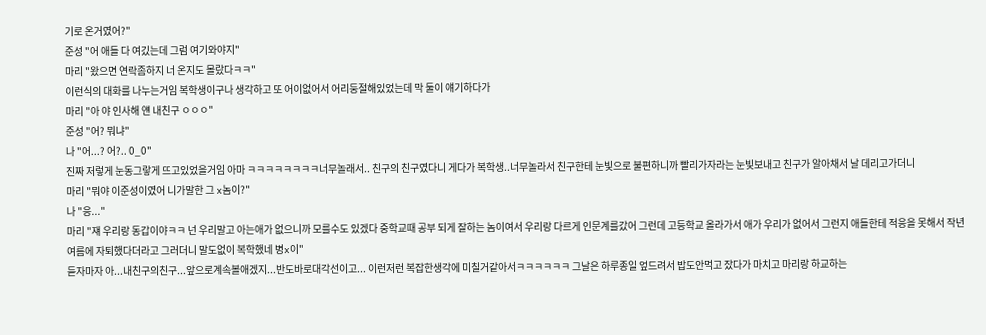기로 온거였어?"
준성 "어 애들 다 여깄는데 그럼 여기와야지"
마리 "왔으면 연락좀하지 너 온지도 몰랐다ㅋㅋ"
이런식의 대화를 나누는거임 복학생이구나 생각하고 또 어이없어서 어리둥절해있었는데 막 둘이 얘기하다가
마리 "아 야 인사해 얜 내친구 ㅇㅇㅇ"
준성 "어? 뭐냐"
나 "어...? 어?.. 0_0"
진짜 저렇게 눈동그랗게 뜨고있었을거임 아마 ㅋㅋㅋㅋㅋㅋㅋㅋ너무놀래서.. 친구의 친구였다니 게다가 복학생..너무놀라서 친구한테 눈빛으로 불편하니까 빨리가자라는 눈빛보내고 친구가 알아채서 날 데리고가더니
마리 "뭐야 이준성이였어 니가말한 그 x놈이?"
나 "응..."
마리 "쟤 우리랑 동갑이야ㅋㅋ 넌 우리말고 아는애가 없으니까 모를수도 있겠다 중학교때 공부 되게 잘하는 놈이여서 우리랑 다르게 인문계를갔어 그런데 고등학교 올라가서 애가 우리가 없어서 그런지 애들한테 적응을 못해서 작년 여름에 자퇴했다더라고 그러더니 말도없이 복학했네 병x이"
듣자마자 아...내친구의친구...앞으로계속볼애겠지...반도바로대각선이고... 이런저런 복잡한생각에 미칠거같아서ㅋㅋㅋㅋㅋㅋ 그날은 하루종일 엎드려서 밥도안먹고 잤다가 마치고 마리랑 하교하는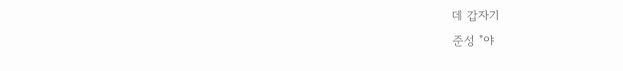데 갑자기
준성 "야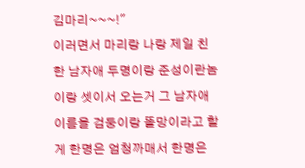김마리~~~!"
이러면서 마리랑 나랑 제일 친한 남자애 두명이랑 준성이란놈이랑 셋이서 오는거 그 남자애 이름을 검둥이랑 똘망이라고 할게 한명은 엄청까매서 한명은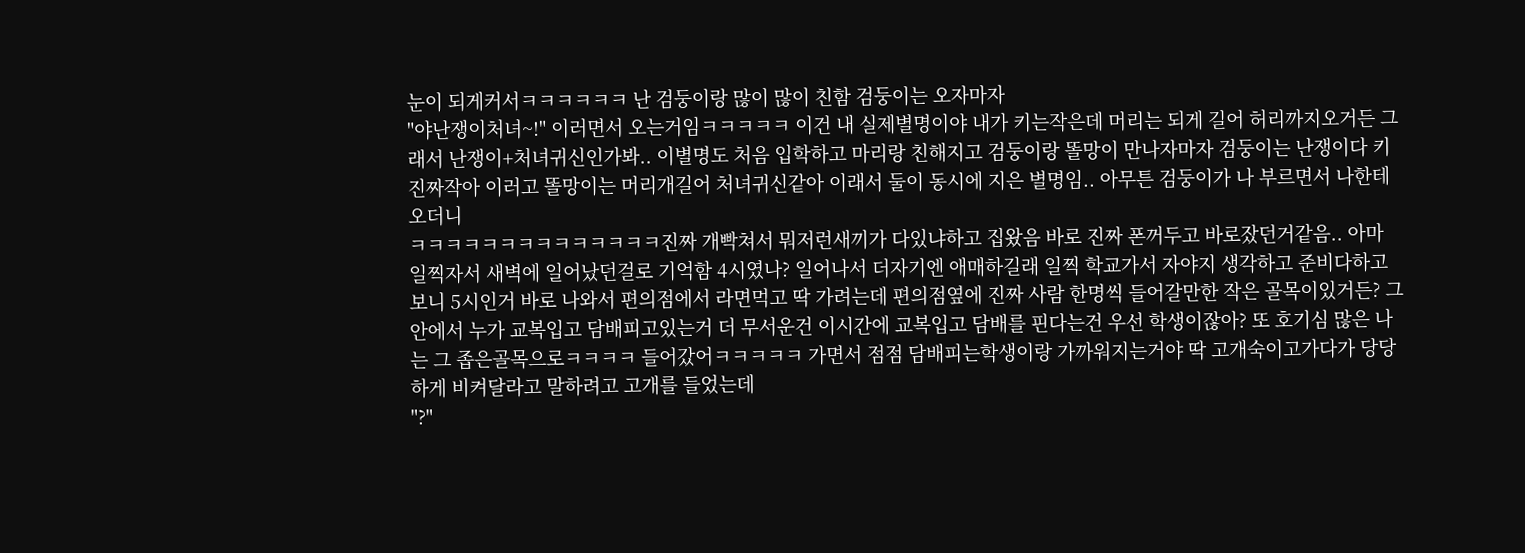눈이 되게커서ㅋㅋㅋㅋㅋㅋ 난 검둥이랑 많이 많이 친함 검둥이는 오자마자
"야난쟁이처녀~!" 이러면서 오는거임ㅋㅋㅋㅋㅋ 이건 내 실제별명이야 내가 키는작은데 머리는 되게 길어 허리까지오거든 그래서 난쟁이+처녀귀신인가봐.. 이별명도 처음 입학하고 마리랑 친해지고 검둥이랑 똘망이 만나자마자 검둥이는 난쟁이다 키진짜작아 이러고 똘망이는 머리개길어 처녀귀신같아 이래서 둘이 동시에 지은 별명임.. 아무튼 검둥이가 나 부르면서 나한테오더니
ㅋㅋㅋㅋㅋㅋㅋㅋㅋㅋㅋㅋㅋㅋ진짜 개빡쳐서 뭐저런새끼가 다있냐하고 집왔음 바로 진짜 폰꺼두고 바로잤던거같음.. 아마 일찍자서 새벽에 일어났던걸로 기억함 4시였나? 일어나서 더자기엔 애매하길래 일찍 학교가서 자야지 생각하고 준비다하고보니 5시인거 바로 나와서 편의점에서 라면먹고 딱 가려는데 편의점옆에 진짜 사람 한명씩 들어갈만한 작은 골목이있거든? 그안에서 누가 교복입고 담배피고있는거 더 무서운건 이시간에 교복입고 담배를 핀다는건 우선 학생이잖아? 또 호기심 많은 나는 그 좁은골목으로ㅋㅋㅋㅋ 들어갔어ㅋㅋㅋㅋㅋ 가면서 점점 담배피는학생이랑 가까워지는거야 딱 고개숙이고가다가 당당하게 비켜달라고 말하려고 고개를 들었는데
"?"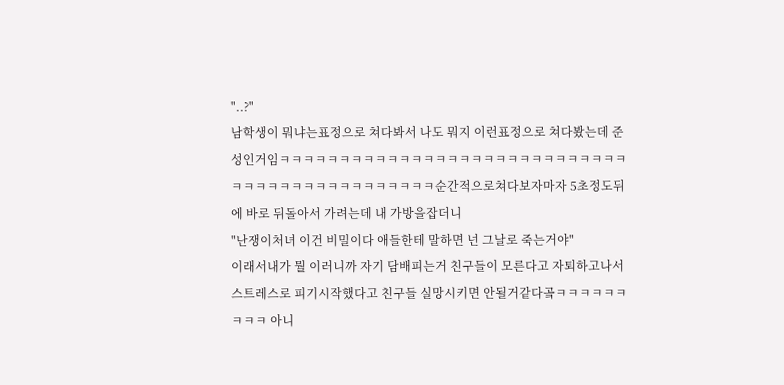"..?"
남학생이 뭐냐는표정으로 쳐다봐서 나도 뭐지 이런표정으로 쳐다봤는데 준성인거임ㅋㅋㅋㅋㅋㅋㅋㅋㅋㅋㅋㅋㅋㅋㅋㅋㅋㅋㅋㅋㅋㅋㅋㅋㅋㅋㅋㅋㅋㅋㅋㅋㅋㅋㅋㅋㅋㅋㅋㅋㅋㅋㅋㅋㅋㅋ순간적으로쳐다보자마자 5초정도뒤에 바로 뒤돌아서 가려는데 내 가방을잡더니
"난쟁이처녀 이건 비밀이다 애들한테 말하면 넌 그날로 죽는거야"
이래서내가 뭘 이러니까 자기 담배피는거 친구들이 모른다고 자퇴하고나서 스트레스로 피기시작했다고 친구들 실망시키면 안될거같다곸ㅋㅋㅋㅋㅋㅋㅋㅋㅋ 아니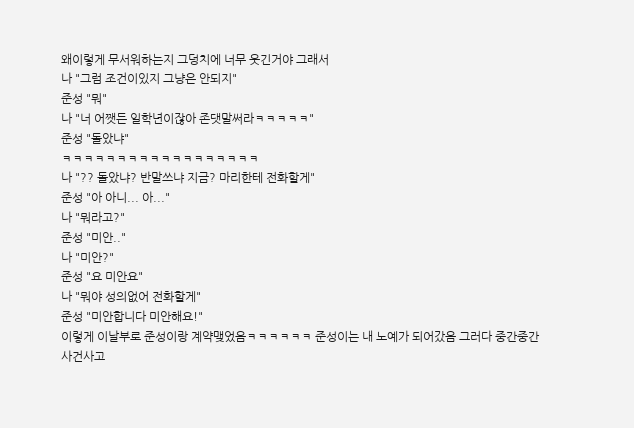왜이렇게 무서워하는지 그덩치에 너무 웃긴거야 그래서
나 "그럼 조건이있지 그냥은 안되지"
준성 "뭐"
나 "너 어쨋든 일학년이잖아 존댓말써라ㅋㅋㅋㅋㅋ"
준성 "돌았냐"
ㅋㅋㅋㅋㅋㅋㅋㅋㅋㅋㅋㅋㅋㅋㅋㅋㅋㅋ
나 "?? 돌았냐? 반말쓰냐 지금? 마리한테 전화할게"
준성 "아 아니... 아..."
나 "뭐라고?"
준성 "미안.."
나 "미안?"
준성 "요 미안요"
나 "뭐야 성의없어 전화할게"
준성 "미안합니다 미안해요!"
이렇게 이날부로 준성이랑 계약맺었음ㅋㅋㅋㅋㅋㅋ 준성이는 내 노예가 되어갔음 그러다 중간중간 사건사고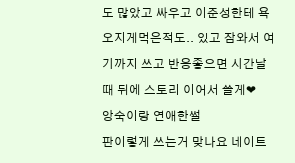도 많았고 싸우고 이준성한테 욕 오지게먹은적도.. 있고 잠와서 여기까지 쓰고 반응좋으면 시간날때 뒤에 스토리 이어서 쓸게❤
앙숙이랑 연애한썰
판이렇게 쓰는거 맞나요 네이트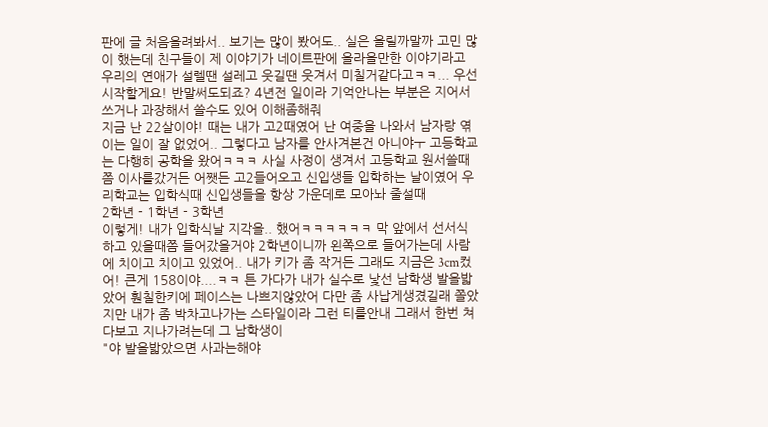판에 글 처음올려봐서.. 보기는 많이 봤어도.. 실은 올릴까말까 고민 많이 했는데 친구들이 제 이야기가 네이트판에 올라올만한 이야기라고 우리의 연애가 설렐땐 설레고 웃길땐 웃겨서 미칠거같다고ㅋㅋ... 우선 시작할게요! 반말써도되죠? 4년전 일이라 기억안나는 부분은 지어서 쓰거나 과장해서 쓸수도 있어 이해좀해줘
지금 난 22살이야! 때는 내가 고2때였어 난 여중을 나와서 남자랑 엮이는 일이 잘 없었어.. 그렇다고 남자를 안사겨본건 아니야ㅜ 고등학교는 다행히 공학을 왔어ㅋㅋㅋ 사실 사정이 생겨서 고등학교 원서쓸때쯤 이사를갔거든 어쨋든 고2들어오고 신입생들 입학하는 날이였어 우리학교는 입학식때 신입생들을 항상 가운데로 모아놔 줄설때
2학년 - 1학년 - 3학년
이렇게! 내가 입학식날 지각을.. 했어ㅋㅋㅋㅋㅋㅋ 막 앞에서 선서식하고 있을때쯤 들어갔을거야 2학년이니까 왼쪽으로 들어가는데 사람에 치이고 치이고 있었어.. 내가 키가 좀 작거든 그래도 지금은 3cm컸어! 큰게 158이야....ㅋㅋ 튼 가다가 내가 실수로 낯선 남학생 발을밟았어 훤칠한키에 페이스는 나쁘지않았어 다만 좀 사납게생겼길래 쫄았지만 내가 좀 박차고나가는 스타일이라 그런 티를안내 그래서 한번 쳐다보고 지나가려는데 그 남학생이
"야 발을밟았으면 사과는해야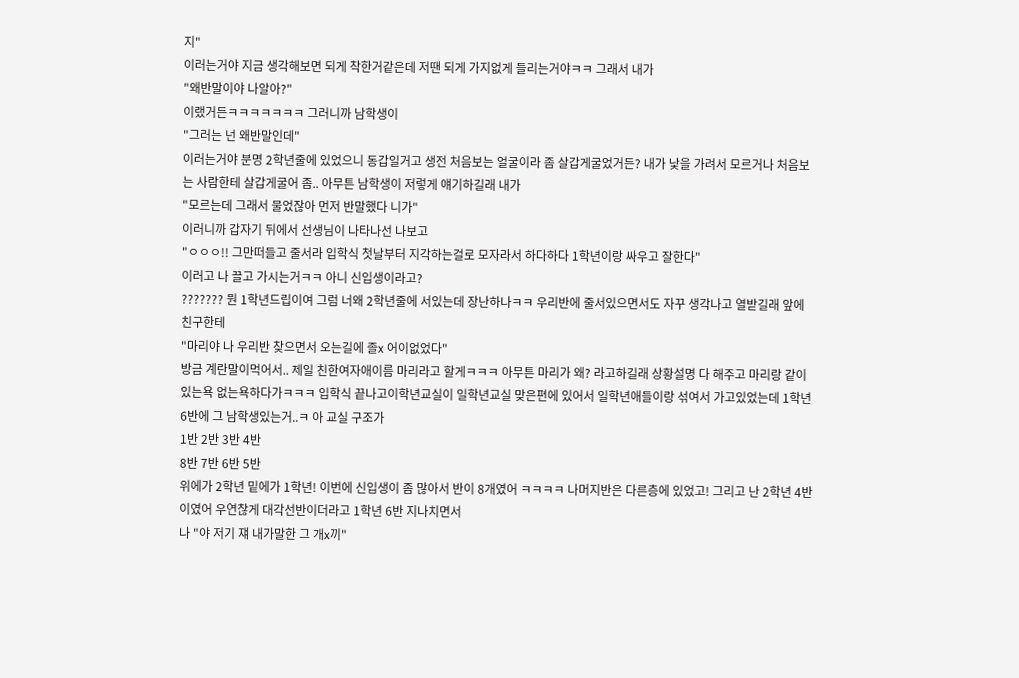지"
이러는거야 지금 생각해보면 되게 착한거같은데 저땐 되게 가지없게 들리는거야ㅋㅋ 그래서 내가
"왜반말이야 나알아?"
이랬거든ㅋㅋㅋㅋㅋㅋㅋ 그러니까 남학생이
"그러는 넌 왜반말인데"
이러는거야 분명 2학년줄에 있었으니 동갑일거고 생전 처음보는 얼굴이라 좀 살갑게굴었거든? 내가 낯을 가려서 모르거나 처음보는 사람한테 살갑게굴어 좀.. 아무튼 남학생이 저렇게 얘기하길래 내가
"모르는데 그래서 물었잖아 먼저 반말했다 니가"
이러니까 갑자기 뒤에서 선생님이 나타나선 나보고
"ㅇㅇㅇ!! 그만떠들고 줄서라 입학식 첫날부터 지각하는걸로 모자라서 하다하다 1학년이랑 싸우고 잘한다"
이러고 나 끌고 가시는거ㅋㅋ 아니 신입생이라고?
??????? 뭔 1학년드립이여 그럼 너왜 2학년줄에 서있는데 장난하나ㅋㅋ 우리반에 줄서있으면서도 자꾸 생각나고 열받길래 앞에 친구한테
"마리야 나 우리반 찾으면서 오는길에 졸x 어이없었다"
방금 계란말이먹어서.. 제일 친한여자애이름 마리라고 할게ㅋㅋㅋ 아무튼 마리가 왜? 라고하길래 상황설명 다 해주고 마리랑 같이 있는욕 없는욕하다가ㅋㅋㅋ 입학식 끝나고이학년교실이 일학년교실 맞은편에 있어서 일학년애들이랑 섞여서 가고있었는데 1학년6반에 그 남학생있는거..ㅋ 아 교실 구조가
1반 2반 3반 4반
8반 7반 6반 5반
위에가 2학년 밑에가 1학년! 이번에 신입생이 좀 많아서 반이 8개였어 ㅋㅋㅋㅋ 나머지반은 다른층에 있었고! 그리고 난 2학년 4반이였어 우연찮게 대각선반이더라고 1학년 6반 지나치면서
나 "야 저기 쟤 내가말한 그 개x끼"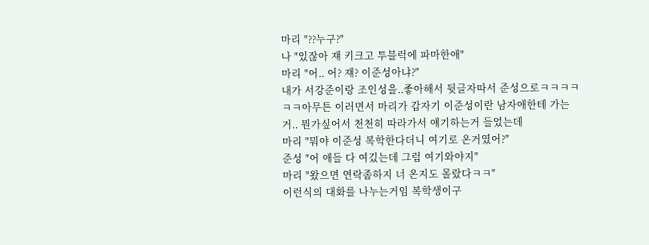마리 "??누구?"
나 "있잖아 쟤 키크고 투블럭에 파마한애"
마리 "어.. 어? 쟤? 이준성아냐?"
내가 서강준이랑 조인성을..좋아해서 뒷글자따서 준성으로ㅋㅋㅋㅋㅋㅋ아무튼 이러면서 마리가 갑자기 이준성이란 남자애한테 가는거.. 뭔가싶어서 천천히 따라가서 얘기하는거 들었는데
마리 "뭐야 이준성 복학한다더니 여기로 온거였어?"
준성 "어 애들 다 여깄는데 그럼 여기와야지"
마리 "왔으면 연락좀하지 너 온지도 몰랐다ㅋㅋ"
이런식의 대화를 나누는거임 복학생이구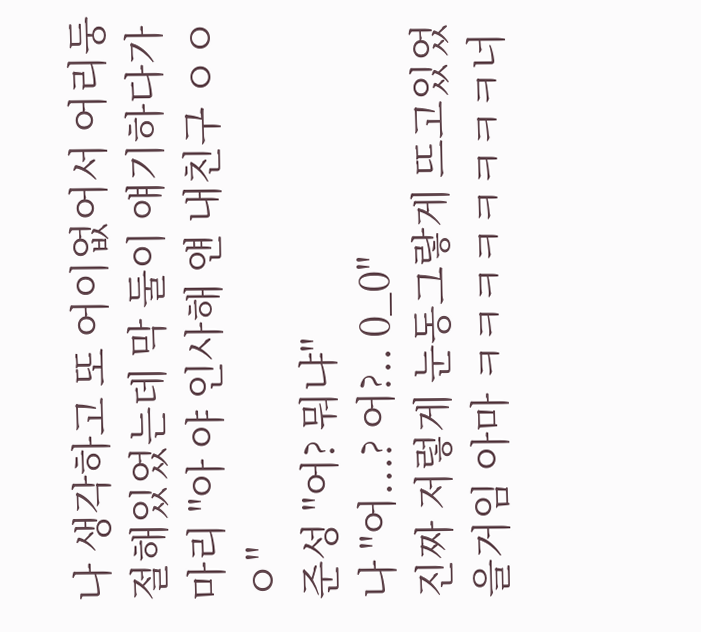나 생각하고 또 어이없어서 어리둥절해있었는데 막 둘이 얘기하다가
마리 "아 야 인사해 얜 내친구 ㅇㅇㅇ"
준성 "어? 뭐냐"
나 "어...? 어?.. 0_0"
진짜 저렇게 눈동그랗게 뜨고있었을거임 아마 ㅋㅋㅋㅋㅋㅋㅋㅋ너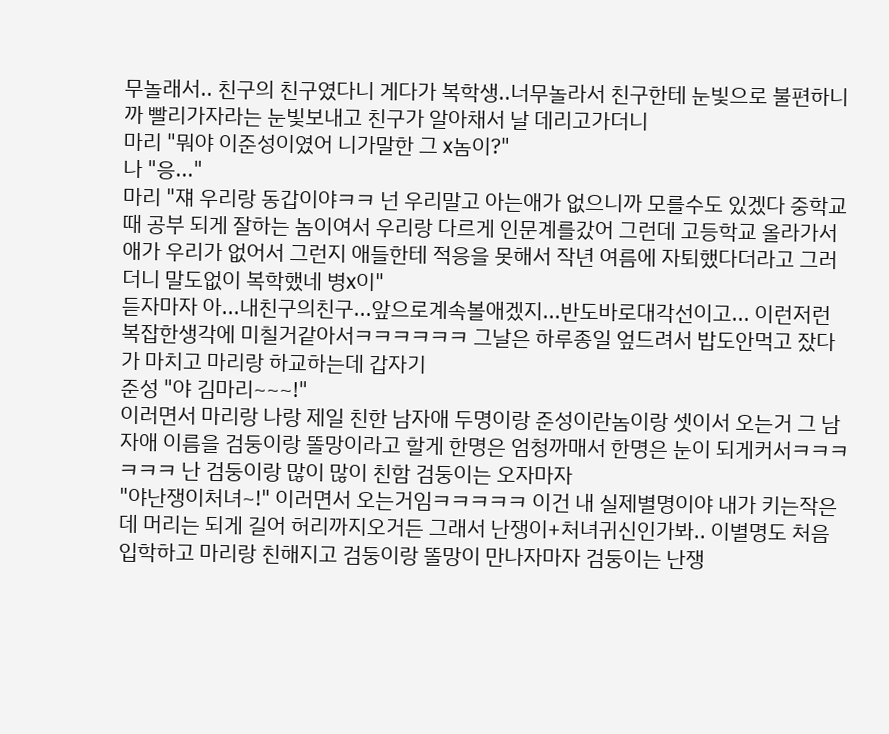무놀래서.. 친구의 친구였다니 게다가 복학생..너무놀라서 친구한테 눈빛으로 불편하니까 빨리가자라는 눈빛보내고 친구가 알아채서 날 데리고가더니
마리 "뭐야 이준성이였어 니가말한 그 x놈이?"
나 "응..."
마리 "쟤 우리랑 동갑이야ㅋㅋ 넌 우리말고 아는애가 없으니까 모를수도 있겠다 중학교때 공부 되게 잘하는 놈이여서 우리랑 다르게 인문계를갔어 그런데 고등학교 올라가서 애가 우리가 없어서 그런지 애들한테 적응을 못해서 작년 여름에 자퇴했다더라고 그러더니 말도없이 복학했네 병x이"
듣자마자 아...내친구의친구...앞으로계속볼애겠지...반도바로대각선이고... 이런저런 복잡한생각에 미칠거같아서ㅋㅋㅋㅋㅋㅋ 그날은 하루종일 엎드려서 밥도안먹고 잤다가 마치고 마리랑 하교하는데 갑자기
준성 "야 김마리~~~!"
이러면서 마리랑 나랑 제일 친한 남자애 두명이랑 준성이란놈이랑 셋이서 오는거 그 남자애 이름을 검둥이랑 똘망이라고 할게 한명은 엄청까매서 한명은 눈이 되게커서ㅋㅋㅋㅋㅋㅋ 난 검둥이랑 많이 많이 친함 검둥이는 오자마자
"야난쟁이처녀~!" 이러면서 오는거임ㅋㅋㅋㅋㅋ 이건 내 실제별명이야 내가 키는작은데 머리는 되게 길어 허리까지오거든 그래서 난쟁이+처녀귀신인가봐.. 이별명도 처음 입학하고 마리랑 친해지고 검둥이랑 똘망이 만나자마자 검둥이는 난쟁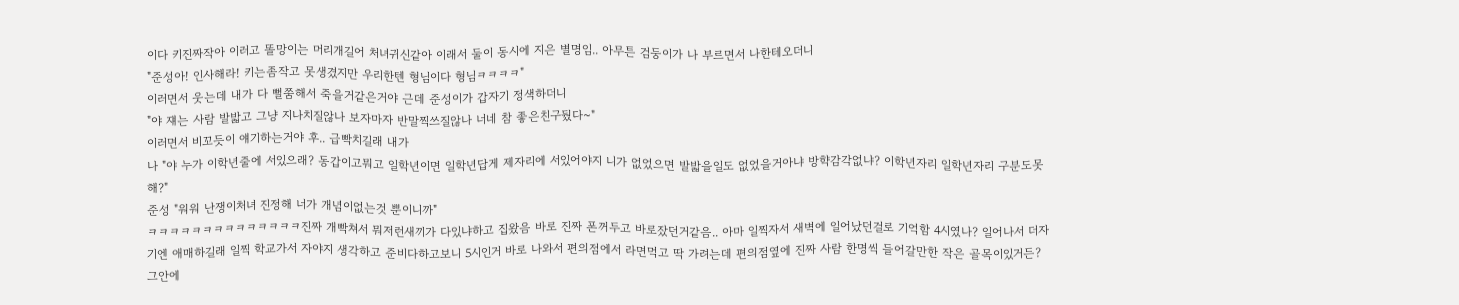이다 키진짜작아 이러고 똘망이는 머리개길어 처녀귀신같아 이래서 둘이 동시에 지은 별명임.. 아무튼 검둥이가 나 부르면서 나한테오더니
"준성아! 인사해라! 키는좀작고 못생겼지만 우리한텐 형님이다 형님ㅋㅋㅋㅋ"
이러면서 웃는데 내가 다 뻘쭘해서 죽을거같은거야 근데 준성이가 갑자기 정색하더니
"야 쟤는 사람 발밟고 그냥 지나치질않나 보자마자 반말찍쓰질않나 너네 참 좋은친구뒀다~"
이러면서 비꼬듯이 얘기하는거야 후.. 급빡치길래 내가
나 "야 누가 이학년줄에 서있으래? 동갑이고뭐고 일학년이면 일학년답게 제자리에 서있어야지 니가 없었으면 발밟을일도 없었을거아냐 방햑감각없냐? 이학년자리 일학년자리 구분도못해?"
준성 "워워 난쟁이처녀 진정해 너가 개념이없는것 뿐이니까"
ㅋㅋㅋㅋㅋㅋㅋㅋㅋㅋㅋㅋㅋㅋ진짜 개빡쳐서 뭐저런새끼가 다있냐하고 집왔음 바로 진짜 폰꺼두고 바로잤던거같음.. 아마 일찍자서 새벽에 일어났던걸로 기억함 4시였나? 일어나서 더자기엔 애매하길래 일찍 학교가서 자야지 생각하고 준비다하고보니 5시인거 바로 나와서 편의점에서 라면먹고 딱 가려는데 편의점옆에 진짜 사람 한명씩 들어갈만한 작은 골목이있거든? 그안에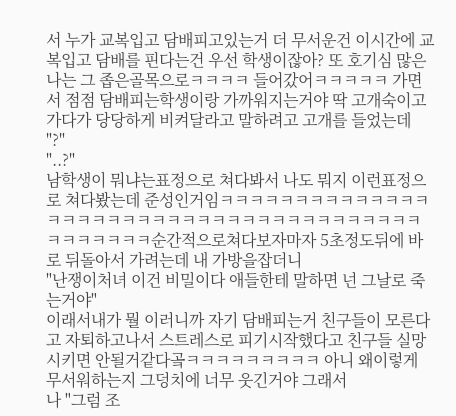서 누가 교복입고 담배피고있는거 더 무서운건 이시간에 교복입고 담배를 핀다는건 우선 학생이잖아? 또 호기심 많은 나는 그 좁은골목으로ㅋㅋㅋㅋ 들어갔어ㅋㅋㅋㅋㅋ 가면서 점점 담배피는학생이랑 가까워지는거야 딱 고개숙이고가다가 당당하게 비켜달라고 말하려고 고개를 들었는데
"?"
"..?"
남학생이 뭐냐는표정으로 쳐다봐서 나도 뭐지 이런표정으로 쳐다봤는데 준성인거임ㅋㅋㅋㅋㅋㅋㅋㅋㅋㅋㅋㅋㅋㅋㅋㅋㅋㅋㅋㅋㅋㅋㅋㅋㅋㅋㅋㅋㅋㅋㅋㅋㅋㅋㅋㅋㅋㅋㅋㅋㅋㅋㅋㅋㅋㅋ순간적으로쳐다보자마자 5초정도뒤에 바로 뒤돌아서 가려는데 내 가방을잡더니
"난쟁이처녀 이건 비밀이다 애들한테 말하면 넌 그날로 죽는거야"
이래서내가 뭘 이러니까 자기 담배피는거 친구들이 모른다고 자퇴하고나서 스트레스로 피기시작했다고 친구들 실망시키면 안될거같다곸ㅋㅋㅋㅋㅋㅋㅋㅋㅋ 아니 왜이렇게 무서워하는지 그덩치에 너무 웃긴거야 그래서
나 "그럼 조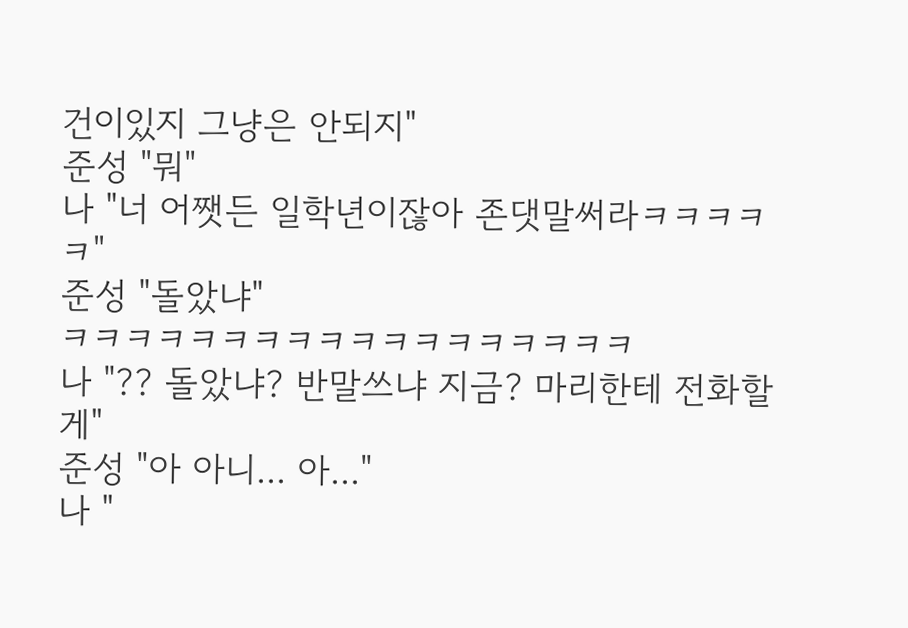건이있지 그냥은 안되지"
준성 "뭐"
나 "너 어쨋든 일학년이잖아 존댓말써라ㅋㅋㅋㅋㅋ"
준성 "돌았냐"
ㅋㅋㅋㅋㅋㅋㅋㅋㅋㅋㅋㅋㅋㅋㅋㅋㅋㅋ
나 "?? 돌았냐? 반말쓰냐 지금? 마리한테 전화할게"
준성 "아 아니... 아..."
나 "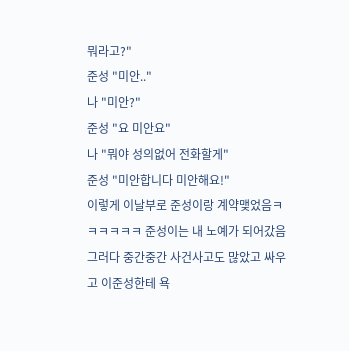뭐라고?"
준성 "미안.."
나 "미안?"
준성 "요 미안요"
나 "뭐야 성의없어 전화할게"
준성 "미안합니다 미안해요!"
이렇게 이날부로 준성이랑 계약맺었음ㅋㅋㅋㅋㅋㅋ 준성이는 내 노예가 되어갔음 그러다 중간중간 사건사고도 많았고 싸우고 이준성한테 욕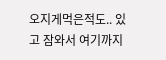오지게먹은적도.. 있고 잠와서 여기까지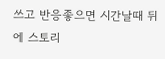쓰고 반응좋으면 시간날때 뒤에 스토리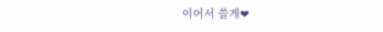이어서 쓸게❤